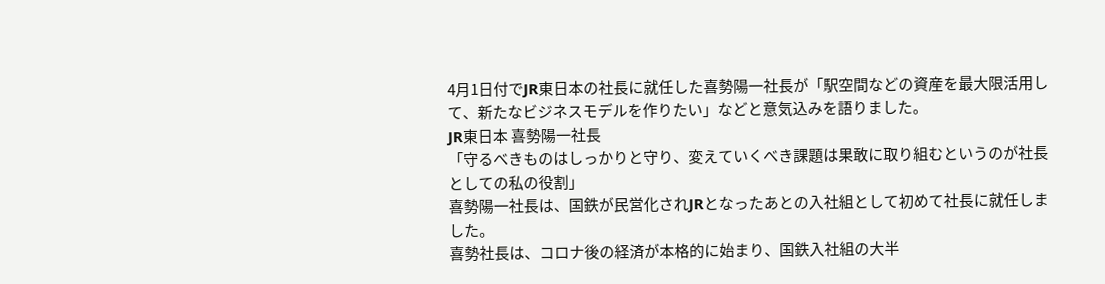4月1日付でJR東日本の社長に就任した喜勢陽一社長が「駅空間などの資産を最大限活用して、新たなビジネスモデルを作りたい」などと意気込みを語りました。
JR東日本 喜勢陽一社長
「守るべきものはしっかりと守り、変えていくべき課題は果敢に取り組むというのが社長としての私の役割」
喜勢陽一社長は、国鉄が民営化されJRとなったあとの入社組として初めて社長に就任しました。
喜勢社長は、コロナ後の経済が本格的に始まり、国鉄入社組の大半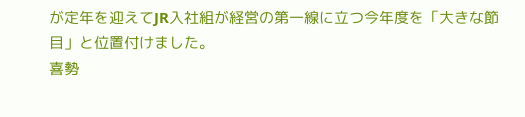が定年を迎えてJR入社組が経営の第一線に立つ今年度を「大きな節目」と位置付けました。
喜勢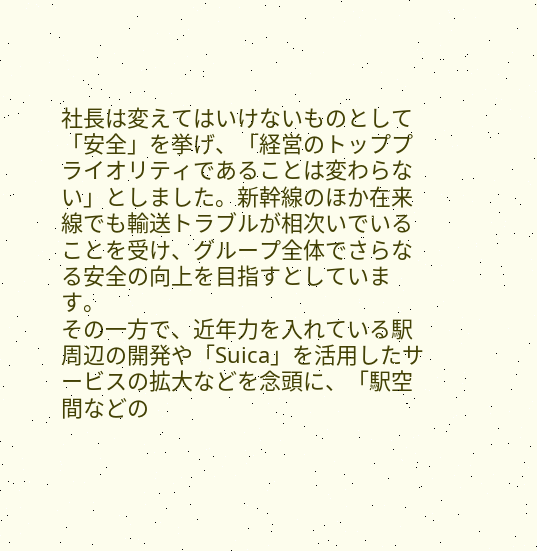社長は変えてはいけないものとして「安全」を挙げ、「経営のトッププライオリティであることは変わらない」としました。新幹線のほか在来線でも輸送トラブルが相次いでいることを受け、グループ全体でさらなる安全の向上を目指すとしています。
その一方で、近年力を入れている駅周辺の開発や「Suica」を活用したサービスの拡大などを念頭に、「駅空間などの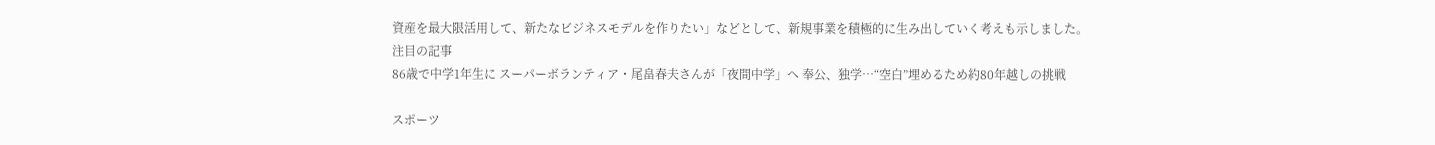資産を最大限活用して、新たなビジネスモデルを作りたい」などとして、新規事業を積極的に生み出していく考えも示しました。
注目の記事
86歳で中学1年生に スーパーボランティア・尾畠春夫さんが「夜間中学」へ 奉公、独学…“空白”埋めるため約80年越しの挑戦

スポーツ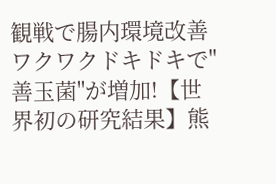観戦で腸内環境改善 ワクワクドキドキで"善玉菌"が増加!【世界初の研究結果】熊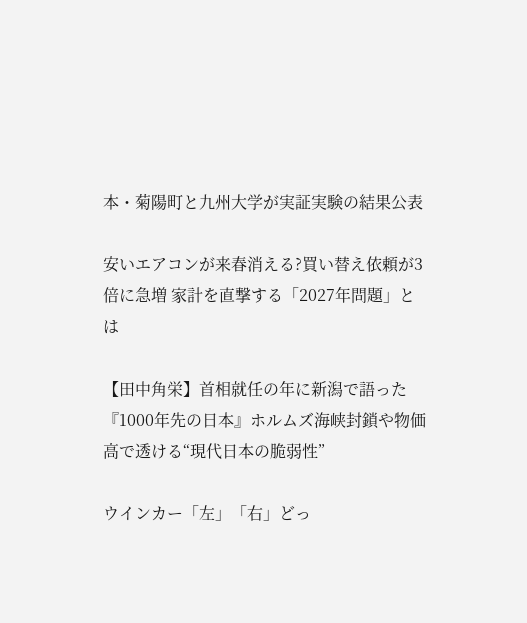本・菊陽町と九州大学が実証実験の結果公表

安いエアコンが来春消える?買い替え依頼が3倍に急増 家計を直撃する「2027年問題」とは

【田中角栄】首相就任の年に新潟で語った『1000年先の日本』ホルムズ海峡封鎖や物価高で透ける“現代日本の脆弱性”

ウインカー「左」「右」どっ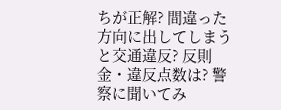ちが正解? 間違った方向に出してしまうと交通違反? 反則金・違反点数は? 警察に聞いてみ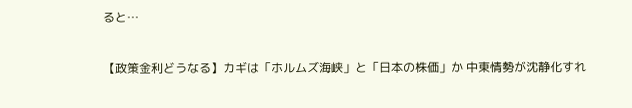ると…

【政策金利どうなる】カギは「ホルムズ海峡」と「日本の株価」か 中東情勢が沈静化すれ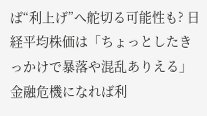ば“利上げ”へ舵切る可能性も? 日経平均株価は「ちょっとしたきっかけで暴落や混乱ありえる」金融危機になれば利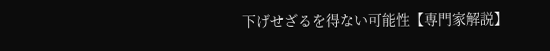下げせざるを得ない可能性【専門家解説】